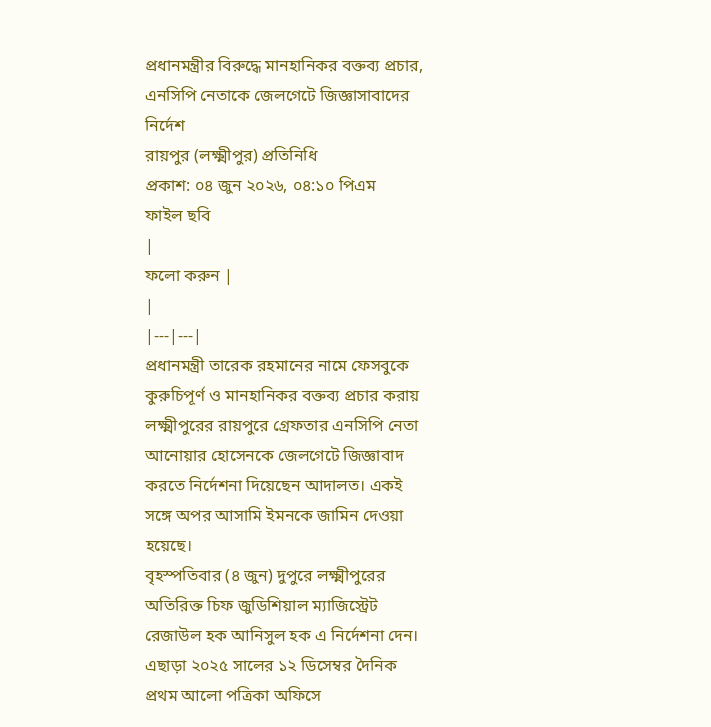প্রধানমন্ত্রীর বিরুদ্ধে মানহানিকর বক্তব্য প্রচার, এনসিপি নেতাকে জেলগেটে জিজ্ঞাসাবাদের নির্দেশ
রায়পুর (লক্ষ্মীপুর) প্রতিনিধি
প্রকাশ: ০৪ জুন ২০২৬, ০৪:১০ পিএম
ফাইল ছবি
|
ফলো করুন |
|
|---|---|
প্রধানমন্ত্রী তারেক রহমানের নামে ফেসবুকে কুরুচিপূর্ণ ও মানহানিকর বক্তব্য প্রচার করায় লক্ষ্মীপুরের রায়পুরে গ্রেফতার এনসিপি নেতা আনোয়ার হোসেনকে জেলগেটে জিজ্ঞাবাদ করতে নির্দেশনা দিয়েছেন আদালত। একই সঙ্গে অপর আসামি ইমনকে জামিন দেওয়া হয়েছে।
বৃহস্পতিবার (৪ জুন) দুপুরে লক্ষ্মীপুরের অতিরিক্ত চিফ জুডিশিয়াল ম্যাজিস্ট্রেট রেজাউল হক আনিসুল হক এ নির্দেশনা দেন।
এছাড়া ২০২৫ সালের ১২ ডিসেম্বর দৈনিক প্রথম আলো পত্রিকা অফিসে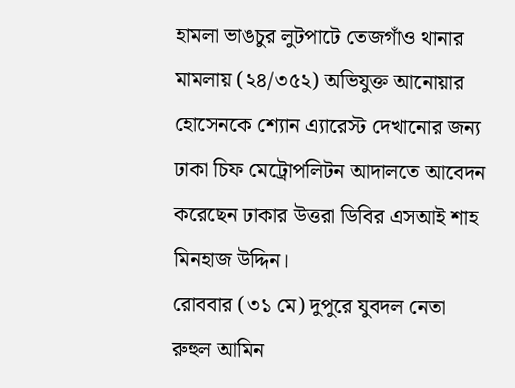হামলা ভাঙচুর লুটপাটে তেজগাঁও থানার মামলায় (২৪/৩৫২) অভিযুক্ত আনোয়ার হোসেনকে শ্যোন এ্যারেস্ট দেখানোর জন্য ঢাকা চিফ মেট্রোপলিটন আদালতে আবেদন করেছেন ঢাকার উত্তরা ডিবির এসআই শাহ মিনহাজ উদ্দিন।
রোববার (৩১ মে) দুপুরে যুবদল নেতা রুহুল আমিন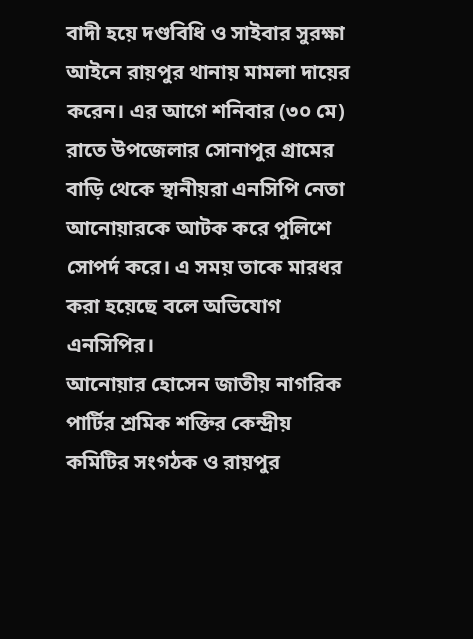বাদী হয়ে দণ্ডবিধি ও সাইবার সুরক্ষা আইনে রায়পুর থানায় মামলা দায়ের করেন। এর আগে শনিবার (৩০ মে) রাতে উপজেলার সোনাপুর গ্রামের বাড়ি থেকে স্থানীয়রা এনসিপি নেতা আনোয়ারকে আটক করে পুলিশে সোপর্দ করে। এ সময় তাকে মারধর করা হয়েছে বলে অভিযোগ এনসিপির।
আনোয়ার হোসেন জাতীয় নাগরিক পার্টির শ্রমিক শক্তির কেন্দ্রীয় কমিটির সংগঠক ও রায়পুর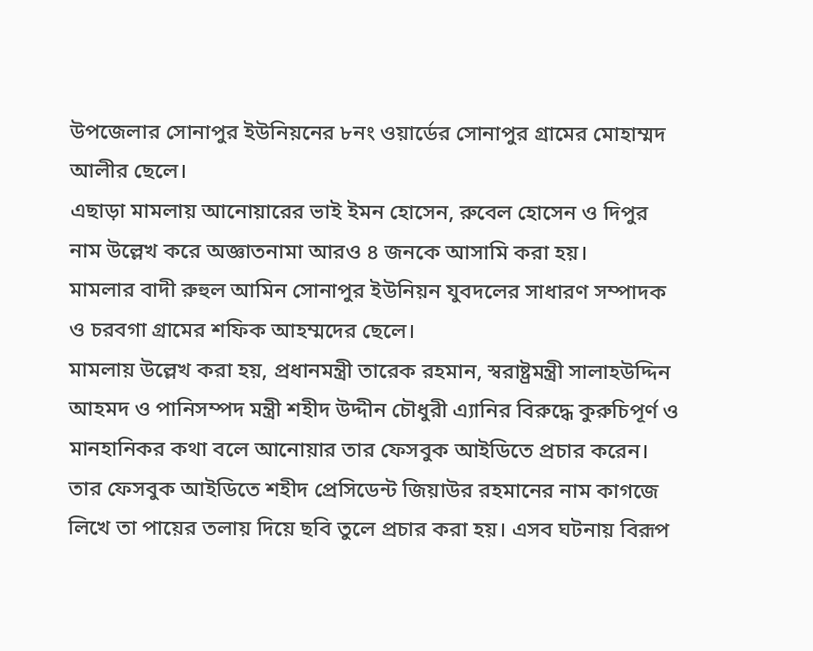উপজেলার সোনাপুর ইউনিয়নের ৮নং ওয়ার্ডের সোনাপুর গ্রামের মোহাম্মদ আলীর ছেলে।
এছাড়া মামলায় আনোয়ারের ভাই ইমন হোসেন, রুবেল হোসেন ও দিপুর নাম উল্লেখ করে অজ্ঞাতনামা আরও ৪ জনকে আসামি করা হয়।
মামলার বাদী রুহুল আমিন সোনাপুর ইউনিয়ন যুবদলের সাধারণ সম্পাদক ও চরবগা গ্রামের শফিক আহম্মদের ছেলে।
মামলায় উল্লেখ করা হয়, প্রধানমন্ত্রী তারেক রহমান, স্বরাষ্ট্রমন্ত্রী সালাহউদ্দিন আহমদ ও পানিসম্পদ মন্ত্রী শহীদ উদ্দীন চৌধুরী এ্যানির বিরুদ্ধে কুরুচিপূর্ণ ও মানহানিকর কথা বলে আনোয়ার তার ফেসবুক আইডিতে প্রচার করেন। তার ফেসবুক আইডিতে শহীদ প্রেসিডেন্ট জিয়াউর রহমানের নাম কাগজে লিখে তা পায়ের তলায় দিয়ে ছবি তুলে প্রচার করা হয়। এসব ঘটনায় বিরূপ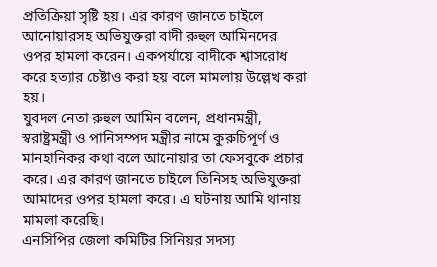প্রতিক্রিয়া সৃষ্টি হয়। এর কারণ জানতে চাইলে আনোয়ারসহ অভিযুক্তরা বাদী রুহুল আমিনদের ওপর হামলা করেন। একপর্যায়ে বাদীকে শ্বাসরোধ করে হত্যার চেষ্টাও করা হয় বলে মামলায় উল্লেখ করা হয়।
যুবদল নেতা রুহুল আমিন বলেন, প্রধানমন্ত্রী, স্বরাষ্ট্রমন্ত্রী ও পানিসম্পদ মন্ত্রীর নামে কুরুচিপূর্ণ ও মানহানিকর কথা বলে আনোয়ার তা ফেসবুকে প্রচার করে। এর কারণ জানতে চাইলে তিনিসহ অভিযুক্তরা আমাদের ওপর হামলা করে। এ ঘটনায় আমি থানায় মামলা করেছি।
এনসিপির জেলা কমিটির সিনিয়র সদস্য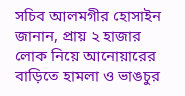সচিব আলমগীর হোসাইন জানান, প্রায় ২ হাজার লোক নিয়ে আনোয়ারের বাড়িতে হামলা ও ভাঙচুর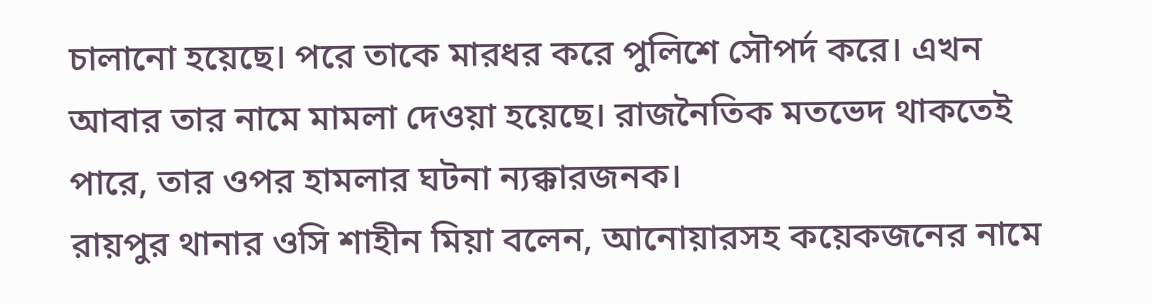চালানো হয়েছে। পরে তাকে মারধর করে পুলিশে সৌপর্দ করে। এখন আবার তার নামে মামলা দেওয়া হয়েছে। রাজনৈতিক মতভেদ থাকতেই পারে, তার ওপর হামলার ঘটনা ন্যক্কারজনক।
রায়পুর থানার ওসি শাহীন মিয়া বলেন, আনোয়ারসহ কয়েকজনের নামে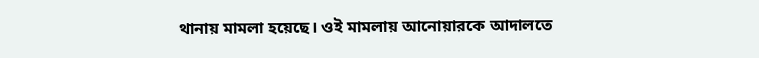থানায় মামলা হয়েছে। ওই মামলায় আনোয়ারকে আদালতে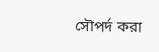সৌপর্দ করা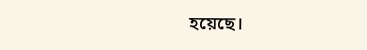হয়েছে।